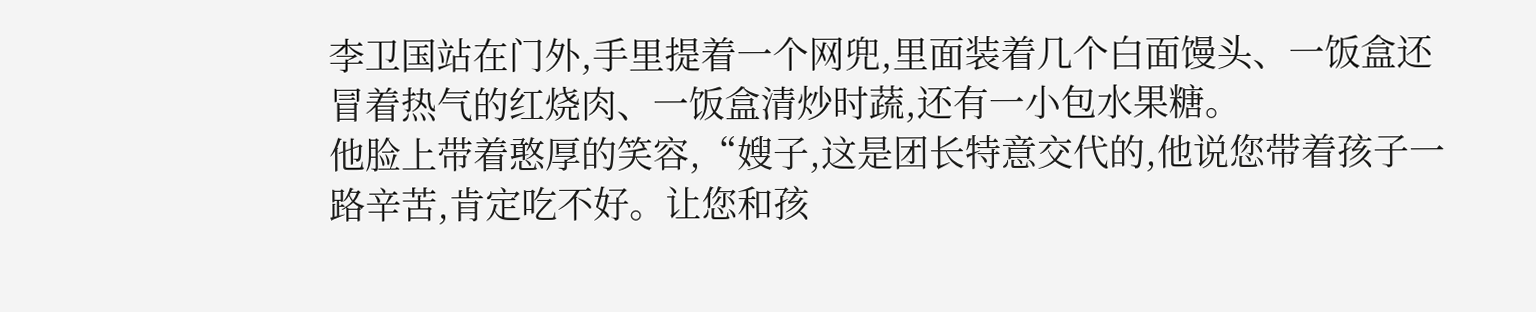李卫国站在门外,手里提着一个网兜,里面装着几个白面馒头、一饭盒还冒着热气的红烧肉、一饭盒清炒时蔬,还有一小包水果糖。
他脸上带着憨厚的笑容,“嫂子,这是团长特意交代的,他说您带着孩子一路辛苦,肯定吃不好。让您和孩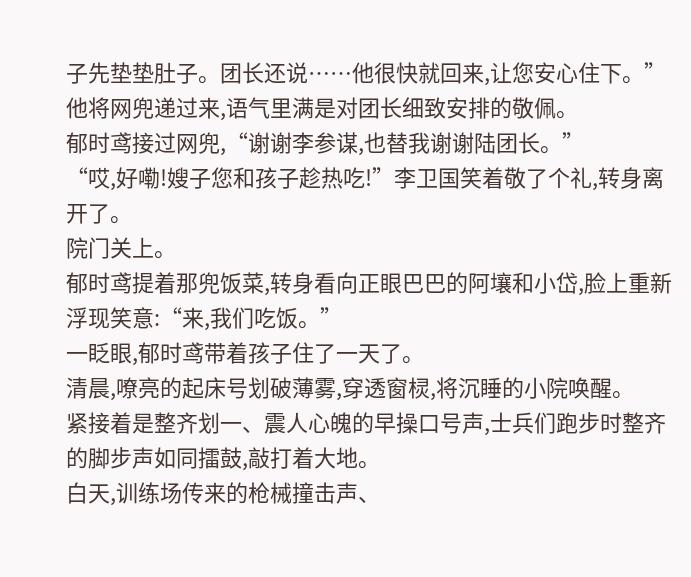子先垫垫肚子。团长还说……他很快就回来,让您安心住下。”
他将网兜递过来,语气里满是对团长细致安排的敬佩。
郁时鸢接过网兜,“谢谢李参谋,也替我谢谢陆团长。”
“哎,好嘞!嫂子您和孩子趁热吃!”李卫国笑着敬了个礼,转身离开了。
院门关上。
郁时鸢提着那兜饭菜,转身看向正眼巴巴的阿壤和小岱,脸上重新浮现笑意:“来,我们吃饭。”
一眨眼,郁时鸢带着孩子住了一天了。
清晨,嘹亮的起床号划破薄雾,穿透窗棂,将沉睡的小院唤醒。
紧接着是整齐划一、震人心魄的早操口号声,士兵们跑步时整齐的脚步声如同擂鼓,敲打着大地。
白天,训练场传来的枪械撞击声、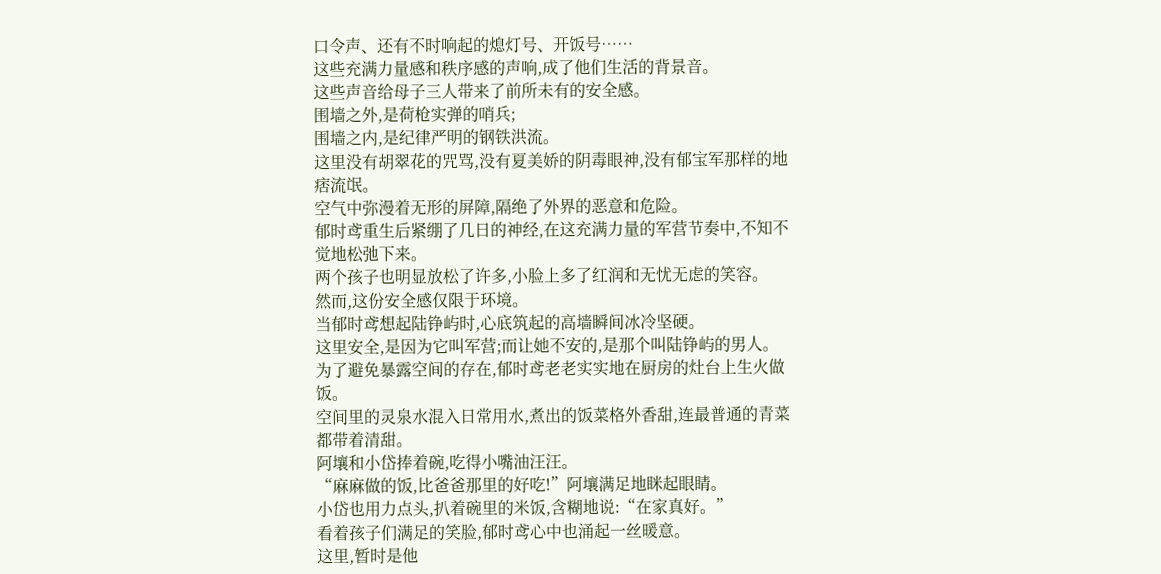口令声、还有不时响起的熄灯号、开饭号……
这些充满力量感和秩序感的声响,成了他们生活的背景音。
这些声音给母子三人带来了前所未有的安全感。
围墙之外,是荷枪实弹的哨兵;
围墙之内,是纪律严明的钢铁洪流。
这里没有胡翠花的咒骂,没有夏美娇的阴毒眼神,没有郁宝军那样的地痞流氓。
空气中弥漫着无形的屏障,隔绝了外界的恶意和危险。
郁时鸢重生后紧绷了几日的神经,在这充满力量的军营节奏中,不知不觉地松弛下来。
两个孩子也明显放松了许多,小脸上多了红润和无忧无虑的笑容。
然而,这份安全感仅限于环境。
当郁时鸢想起陆铮屿时,心底筑起的高墙瞬间冰冷坚硬。
这里安全,是因为它叫军营;而让她不安的,是那个叫陆铮屿的男人。
为了避免暴露空间的存在,郁时鸢老老实实地在厨房的灶台上生火做饭。
空间里的灵泉水混入日常用水,煮出的饭菜格外香甜,连最普通的青菜都带着清甜。
阿壤和小岱捧着碗,吃得小嘴油汪汪。
“麻麻做的饭,比爸爸那里的好吃!”阿壤满足地眯起眼睛。
小岱也用力点头,扒着碗里的米饭,含糊地说:“在家真好。”
看着孩子们满足的笑脸,郁时鸢心中也涌起一丝暖意。
这里,暂时是他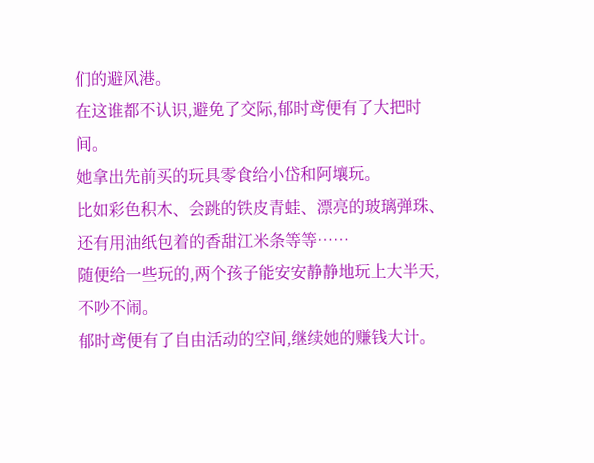们的避风港。
在这谁都不认识,避免了交际,郁时鸢便有了大把时间。
她拿出先前买的玩具零食给小岱和阿壤玩。
比如彩色积木、会跳的铁皮青蛙、漂亮的玻璃弹珠、还有用油纸包着的香甜江米条等等……
随便给一些玩的,两个孩子能安安静静地玩上大半天,不吵不闹。
郁时鸢便有了自由活动的空间,继续她的赚钱大计。